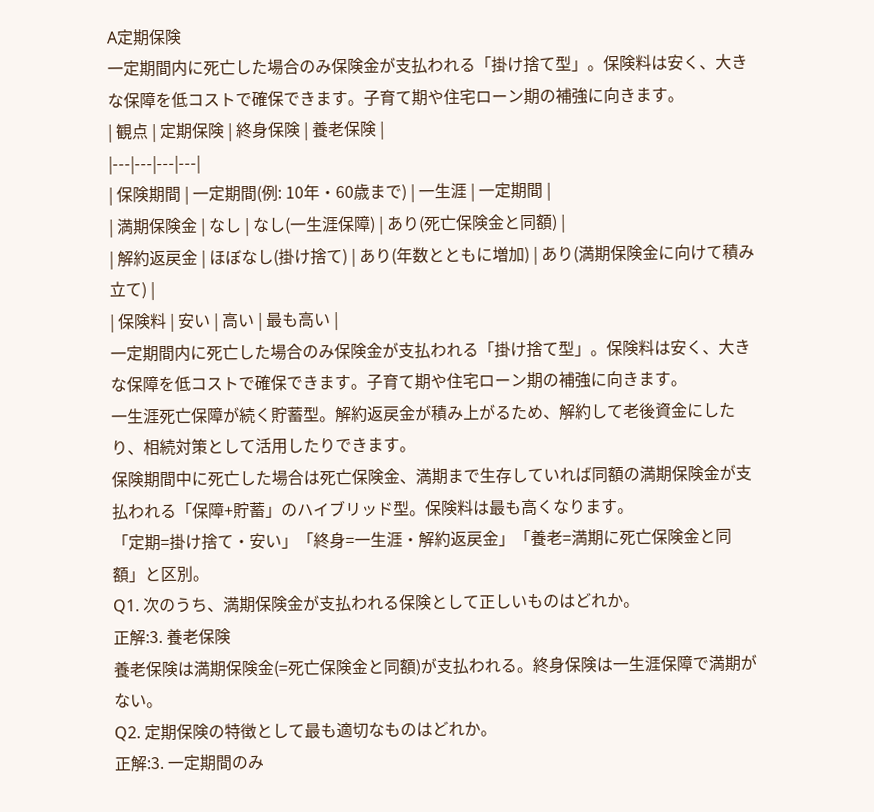A定期保険
一定期間内に死亡した場合のみ保険金が支払われる「掛け捨て型」。保険料は安く、大きな保障を低コストで確保できます。子育て期や住宅ローン期の補強に向きます。
| 観点 | 定期保険 | 終身保険 | 養老保険 |
|---|---|---|---|
| 保険期間 | 一定期間(例: 10年・60歳まで) | 一生涯 | 一定期間 |
| 満期保険金 | なし | なし(一生涯保障) | あり(死亡保険金と同額) |
| 解約返戻金 | ほぼなし(掛け捨て) | あり(年数とともに増加) | あり(満期保険金に向けて積み立て) |
| 保険料 | 安い | 高い | 最も高い |
一定期間内に死亡した場合のみ保険金が支払われる「掛け捨て型」。保険料は安く、大きな保障を低コストで確保できます。子育て期や住宅ローン期の補強に向きます。
一生涯死亡保障が続く貯蓄型。解約返戻金が積み上がるため、解約して老後資金にしたり、相続対策として活用したりできます。
保険期間中に死亡した場合は死亡保険金、満期まで生存していれば同額の満期保険金が支払われる「保障+貯蓄」のハイブリッド型。保険料は最も高くなります。
「定期=掛け捨て・安い」「終身=一生涯・解約返戻金」「養老=満期に死亡保険金と同額」と区別。
Q1. 次のうち、満期保険金が支払われる保険として正しいものはどれか。
正解:3. 養老保険
養老保険は満期保険金(=死亡保険金と同額)が支払われる。終身保険は一生涯保障で満期がない。
Q2. 定期保険の特徴として最も適切なものはどれか。
正解:3. 一定期間のみ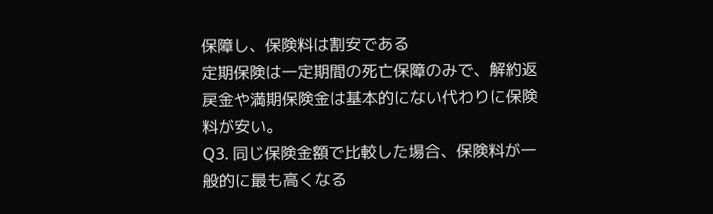保障し、保険料は割安である
定期保険は一定期間の死亡保障のみで、解約返戻金や満期保険金は基本的にない代わりに保険料が安い。
Q3. 同じ保険金額で比較した場合、保険料が一般的に最も高くなる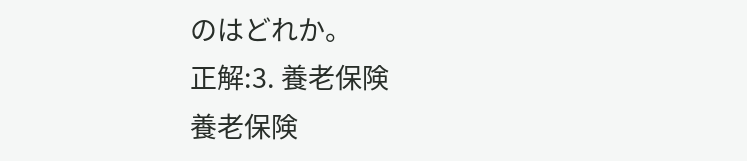のはどれか。
正解:3. 養老保険
養老保険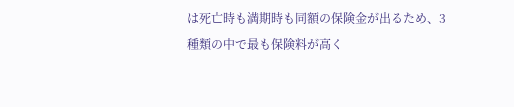は死亡時も満期時も同額の保険金が出るため、3種類の中で最も保険料が高く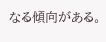なる傾向がある。